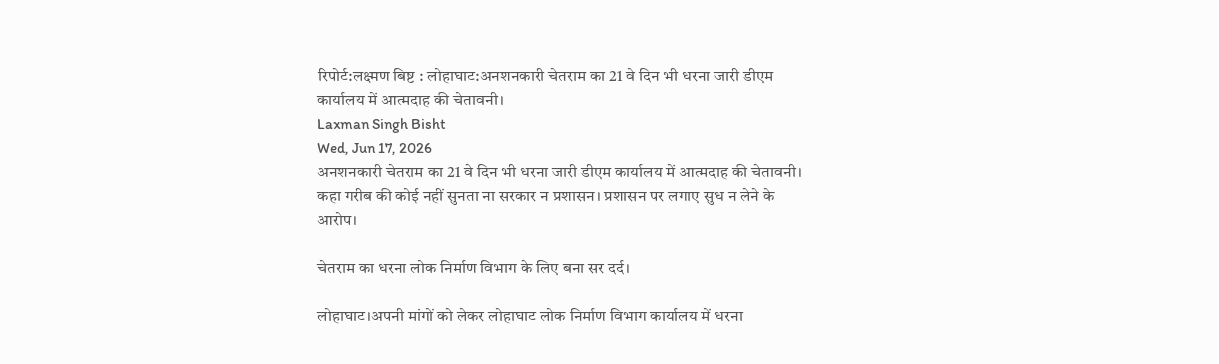रिपोर्ट:लक्ष्मण बिष्ट : लोहाघाट:अनशनकारी चेतराम का 21 वे दिन भी धरना जारी डीएम कार्यालय में आत्मदाह की चेतावनी।
Laxman Singh Bisht
Wed, Jun 17, 2026
अनशनकारी चेतराम का 21 वे दिन भी धरना जारी डीएम कार्यालय में आत्मदाह की चेतावनी।
कहा गरीब की कोई नहीं सुनता ना सरकार न प्रशासन। प्रशासन पर लगाए सुध न लेने के आरोप।

चेतराम का धरना लोक निर्माण विभाग के लिए बना सर दर्द।

लोहाघाट।अपनी मांगों को लेकर लोहाघाट लोक निर्माण विभाग कार्यालय में धरना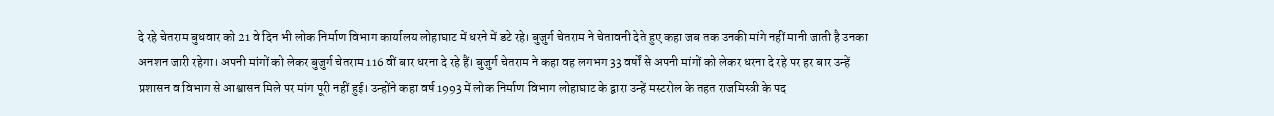दे रहे चेतराम बुधवार को 21 वे दिन भी लोक निर्माण विभाग कार्यालय लोहाघाट में धरने में डटे रहे। बुजुर्ग चेतराम ने चेतावनी देते हुए कहा जब तक उनकी मांगे नहीं मानी जाती है उनका अनशन जारी रहेगा। अपनी मांगों को लेकर बुजुर्ग चेतराम 116 वीं बार धरना दे रहे हैं। बुजुर्ग चेतराम ने कहा वह लगभग 33 वर्षों से अपनी मांगों को लेकर धरना दे रहे पर हर बार उन्हें प्रशासन व विभाग से आश्वासन मिले पर मांग पूरी नहीं हुई। उन्होंने कहा वर्ष 1993 में लोक निर्माण विभाग लोहाघाट के द्वारा उन्हें मस्टरोल के तहत राजमिस्त्री के पद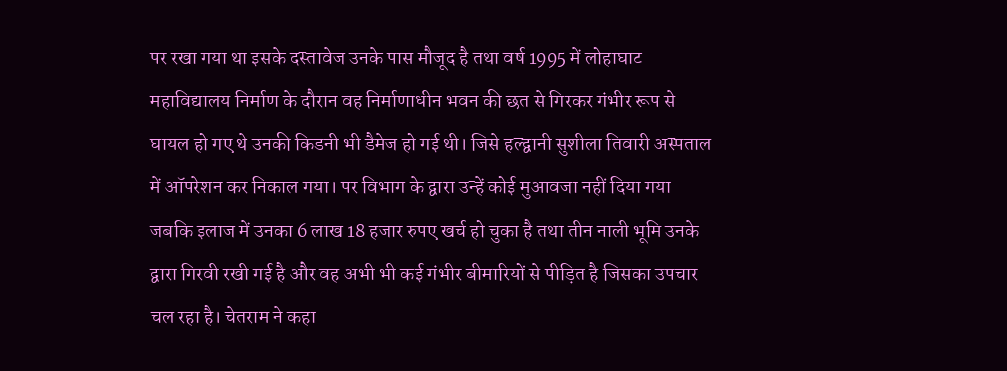पर रखा गया था इसके दस्तावेज उनके पास मौजूद है तथा वर्ष 1995 में लोहाघाट महाविद्यालय निर्माण के दौरान वह निर्माणाधीन भवन की छत से गिरकर गंभीर रूप से घायल हो गए थे उनकी किडनी भी डैमेज हो गई थी। जिसे हल्द्वानी सुशीला तिवारी अस्पताल में ऑपरेशन कर निकाल गया। पर विभाग के द्वारा उन्हें कोई मुआवजा नहीं दिया गया जबकि इलाज में उनका 6 लाख 18 हजार रुपए खर्च हो चुका है तथा तीन नाली भूमि उनके द्वारा गिरवी रखी गई है और वह अभी भी कई गंभीर बीमारियों से पीड़ित है जिसका उपचार चल रहा है। चेतराम ने कहा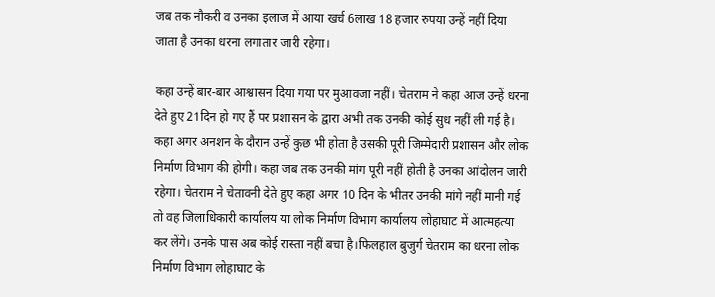जब तक नौकरी व उनका इलाज में आया खर्च 6लाख 18 हजार रुपया उन्हें नहीं दिया जाता है उनका धरना लगातार जारी रहेगा।

कहा उन्हें बार-बार आश्वासन दिया गया पर मुआवजा नहीं। चेतराम ने कहा आज उन्हें धरना देते हुए 21दिन हो गए हैं पर प्रशासन के द्वारा अभी तक उनकी कोई सुध नहीं ली गई है। कहा अगर अनशन के दौरान उन्हें कुछ भी होता है उसकी पूरी जिम्मेदारी प्रशासन और लोक निर्माण विभाग की होगी। कहा जब तक उनकी मांग पूरी नहीं होती है उनका आंदोलन जारी रहेगा। चेतराम ने चेतावनी देते हुए कहा अगर 10 दिन के भीतर उनकी मांगे नहीं मानी गई तो वह जिलाधिकारी कार्यालय या लोक निर्माण विभाग कार्यालय लोहाघाट में आत्महत्या कर लेंगे। उनके पास अब कोई रास्ता नहीं बचा है।फिलहाल बुजुर्ग चेतराम का धरना लोक निर्माण विभाग लोहाघाट के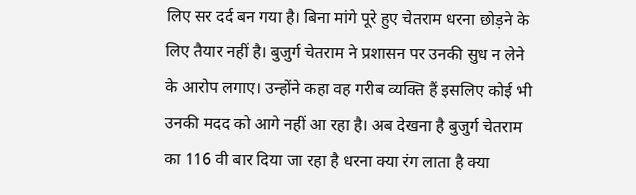लिए सर दर्द बन गया है। बिना मांगे पूरे हुए चेतराम धरना छोड़ने के लिए तैयार नहीं है। बुजुर्ग चेतराम ने प्रशासन पर उनकी सुध न लेने के आरोप लगाए। उन्होंने कहा वह गरीब व्यक्ति हैं इसलिए कोई भी उनकी मदद को आगे नहीं आ रहा है। अब देखना है बुजुर्ग चेतराम का 116 वी बार दिया जा रहा है धरना क्या रंग लाता है क्या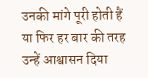उनकी मांगे पूरी होती हैं या फिर हर बार की तरह उन्हें आश्वासन दिया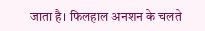जाता है। फिलहाल अनशन के चलते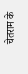चेतराम के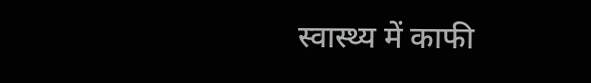स्वास्थ्य में काफी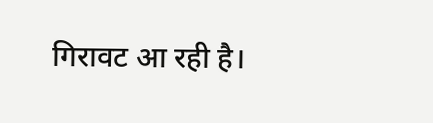गिरावट आ रही है।